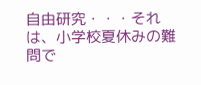自由研究・・・それは、小学校夏休みの難問で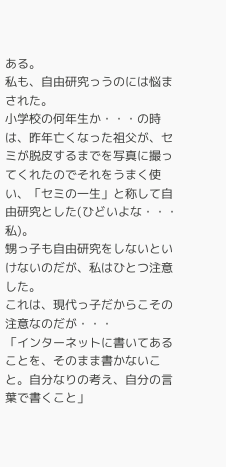ある。
私も、自由研究っうのには悩まされた。
小学校の何年生か・・・の時は、昨年亡くなった祖父が、セミが脱皮するまでを写真に撮ってくれたのでそれをうまく使い、「セミの一生」と称して自由研究とした(ひどいよな・・・私)。
甥っ子も自由研究をしないといけないのだが、私はひとつ注意した。
これは、現代っ子だからこその注意なのだが・・・
「インターネットに書いてあることを、そのまま書かないこと。自分なりの考え、自分の言葉で書くこと」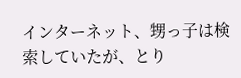インターネット、甥っ子は検索していたが、とり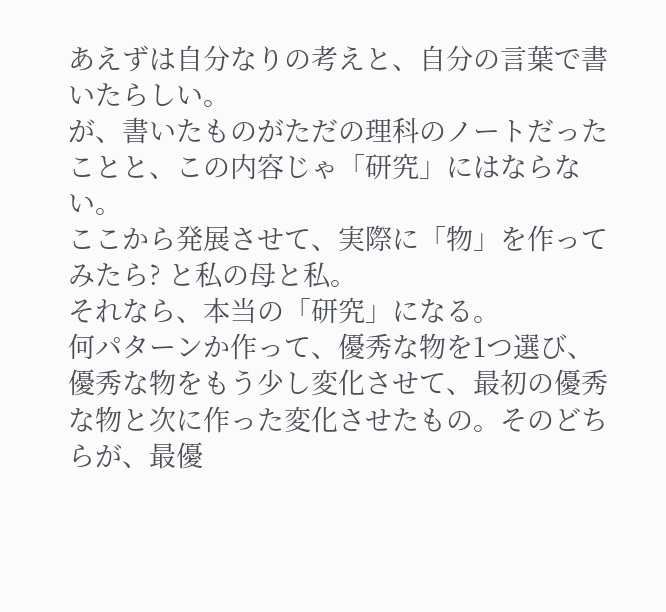あえずは自分なりの考えと、自分の言葉で書いたらしい。
が、書いたものがただの理科のノートだったことと、この内容じゃ「研究」にはならない。
ここから発展させて、実際に「物」を作ってみたら? と私の母と私。
それなら、本当の「研究」になる。
何パターンか作って、優秀な物を1つ選び、優秀な物をもう少し変化させて、最初の優秀な物と次に作った変化させたもの。そのどちらが、最優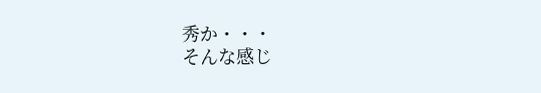秀か・・・
そんな感じ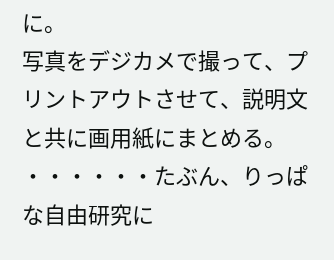に。
写真をデジカメで撮って、プリントアウトさせて、説明文と共に画用紙にまとめる。
・・・・・・たぶん、りっぱな自由研究に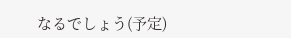なるでしょう(予定)